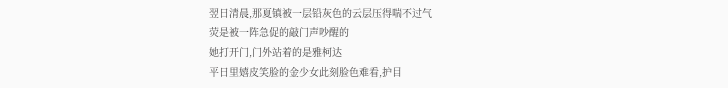翌日清晨,那夏镇被一层铅灰色的云层压得喘不过气
荧是被一阵急促的敲门声吵醒的
她打开门,门外站着的是雅柯达
平日里嬉皮笑脸的金少女此刻脸色难看,护目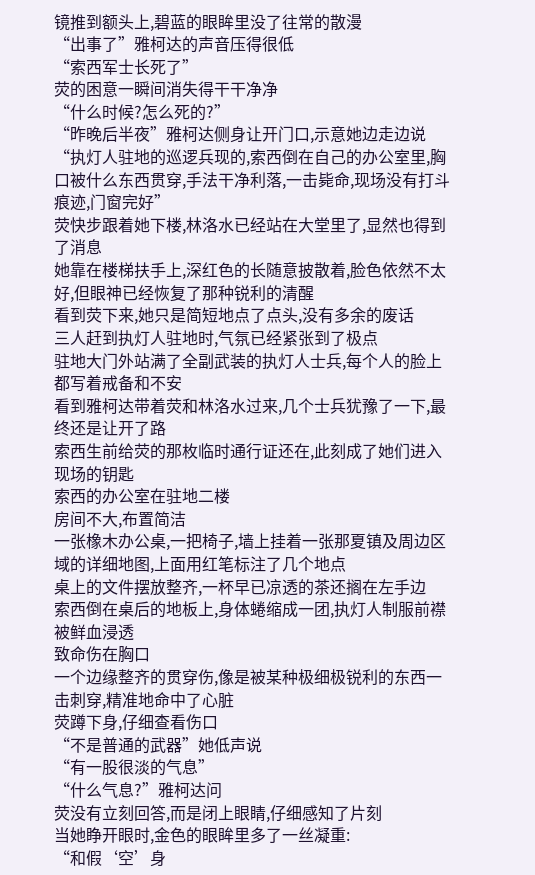镜推到额头上,碧蓝的眼眸里没了往常的散漫
“出事了”雅柯达的声音压得很低
“索西军士长死了”
荧的困意一瞬间消失得干干净净
“什么时候?怎么死的?”
“昨晚后半夜”雅柯达侧身让开门口,示意她边走边说
“执灯人驻地的巡逻兵现的,索西倒在自己的办公室里,胸口被什么东西贯穿,手法干净利落,一击毙命,现场没有打斗痕迹,门窗完好”
荧快步跟着她下楼,林洛水已经站在大堂里了,显然也得到了消息
她靠在楼梯扶手上,深红色的长随意披散着,脸色依然不太好,但眼神已经恢复了那种锐利的清醒
看到荧下来,她只是简短地点了点头,没有多余的废话
三人赶到执灯人驻地时,气氛已经紧张到了极点
驻地大门外站满了全副武装的执灯人士兵,每个人的脸上都写着戒备和不安
看到雅柯达带着荧和林洛水过来,几个士兵犹豫了一下,最终还是让开了路
索西生前给荧的那枚临时通行证还在,此刻成了她们进入现场的钥匙
索西的办公室在驻地二楼
房间不大,布置简洁
一张橡木办公桌,一把椅子,墙上挂着一张那夏镇及周边区域的详细地图,上面用红笔标注了几个地点
桌上的文件摆放整齐,一杯早已凉透的茶还搁在左手边
索西倒在桌后的地板上,身体蜷缩成一团,执灯人制服前襟被鲜血浸透
致命伤在胸口
一个边缘整齐的贯穿伤,像是被某种极细极锐利的东西一击刺穿,精准地命中了心脏
荧蹲下身,仔细查看伤口
“不是普通的武器”她低声说
“有一股很淡的气息”
“什么气息?”雅柯达问
荧没有立刻回答,而是闭上眼睛,仔细感知了片刻
当她睁开眼时,金色的眼眸里多了一丝凝重:
“和假‘空’身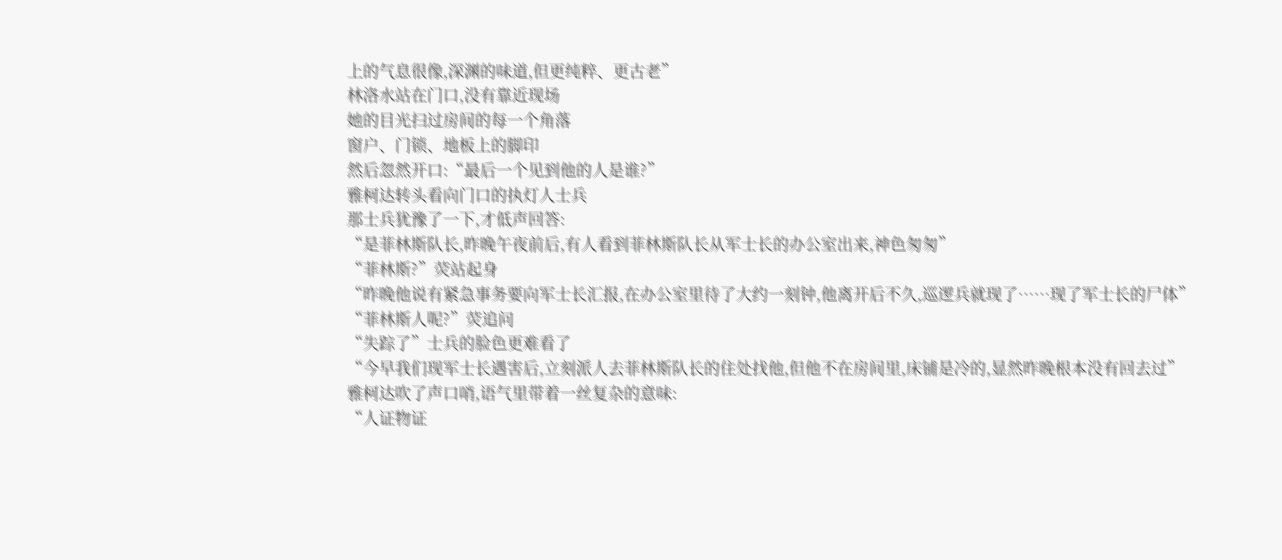上的气息很像,深渊的味道,但更纯粹、更古老”
林洛水站在门口,没有靠近现场
她的目光扫过房间的每一个角落
窗户、门锁、地板上的脚印
然后忽然开口:“最后一个见到他的人是谁?”
雅柯达转头看向门口的执灯人士兵
那士兵犹豫了一下,才低声回答:
“是菲林斯队长,昨晚午夜前后,有人看到菲林斯队长从军士长的办公室出来,神色匆匆”
“菲林斯?”荧站起身
“昨晚他说有紧急事务要向军士长汇报,在办公室里待了大约一刻钟,他离开后不久,巡逻兵就现了……现了军士长的尸体”
“菲林斯人呢?”荧追问
“失踪了”士兵的脸色更难看了
“今早我们现军士长遇害后,立刻派人去菲林斯队长的住处找他,但他不在房间里,床铺是冷的,显然昨晚根本没有回去过”
雅柯达吹了声口哨,语气里带着一丝复杂的意味:
“人证物证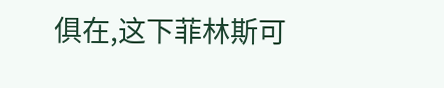俱在,这下菲林斯可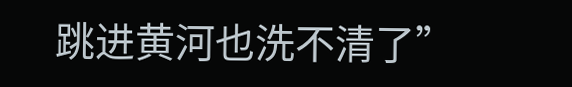跳进黄河也洗不清了”